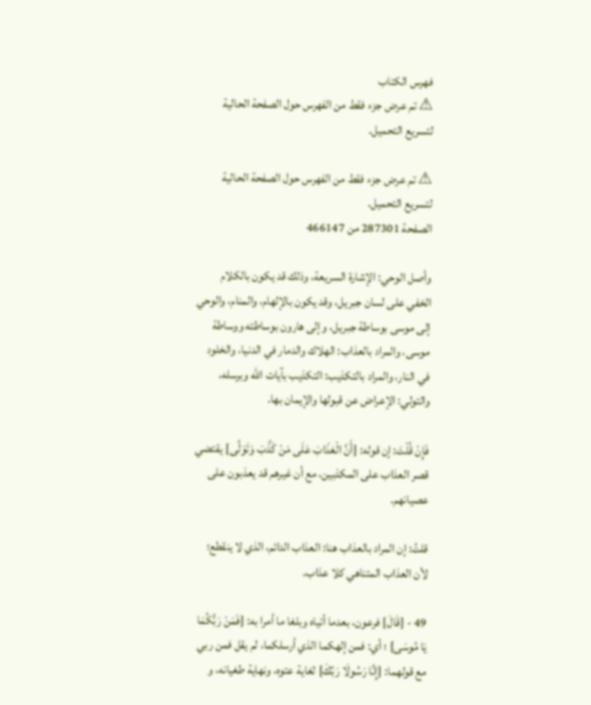فهرس الكتاب
⚠ تم عرض جزء فقط من الفهرس حول الصفحة الحالية لتسريع التحميل.

⚠ تم عرض جزء فقط من الفهرس حول الصفحة الحالية لتسريع التحميل.
الصفحة 287301 من 466147

وأصل الوحي: الإشارة السريعة، وذلك قد يكون بالكلام الخفي على لسان جبريل، وقد يكون بالإلهام، والمنام، والوحي إلى موسى بوساطة جبريل، وإلى هارون بوساطته ووساطة موسى، والمراد بالعذاب: الهلاك والدمار في الدنيا، والخلود في النار، والمراد بالتكذيب: التكذيب بآيات الله وبرسله، والتولي: الإعراض عن قبولها والإيمان بها.

فَإِنْ قُلْتَ: إن قوله: {أَنَّ الْعَذَابَ عَلَى مَنْ كَذَّبَ وَتَوَلَّى} يقتضي قصر العذاب على المكذبين، مع أن غيرهم قد يعذبون على عصيانهم.

قلتُ: إن المراد بالعذاب هنا: العذاب الدائم، الذي لا ينقطع؛ لأن العذاب المتناهي كلا عذاب.

49 - {قَالَ} فرعون، بعدما أتياه وبلغا ما أمرا به: {فَمَنْ رَبُّكُمَا يَا مُوسَى} ؛ أي: فمن إلهكما الذي أرسلكما، لم يقل فمن ربي مع قولهما: {إِنَّا رَسُولَا رَبِّكَ} لغاية عتوه، ونهاية طغيانه، و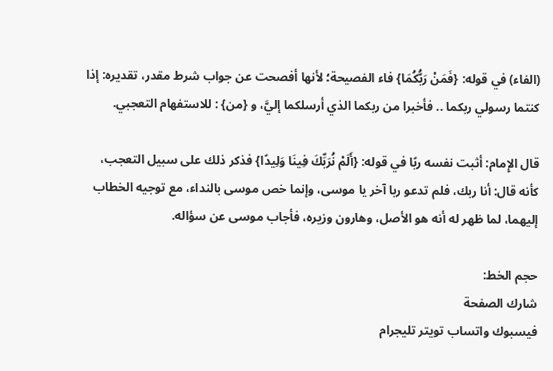(الفاء) في قوله: {فَمَنْ رَبُّكُمَا} فاء الفصيحة؛ لأنها أفصحت عن جواب شرط مقدر، تقديره: إذا كنتما رسولي ربكما .. فأخبرا من ربكما الذي أرسلكما إليَّ، و {من} : للاستفهام التعجبي.

قال الإِمام: أثبت نفسه ربًا في قوله: {أَلَمْ نُرَبِّكَ فِينَا وَلِيدًا} فذكر ذلك على سبيل التعجب، كأنه قال: أنا ربك، فلم تدعو ربا آخر يا موسى، وإنما خص موسى بالنداء، مع توجيه الخطاب إليهما، لما ظهر له أنه هو الأصل، وهارون وزيره، فأجاب موسى عن سؤاله.

حجم الخط:
شارك الصفحة
فيسبوك واتساب تويتر تليجرام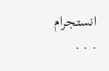انستجرام
. . .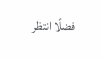فضلًا انتظر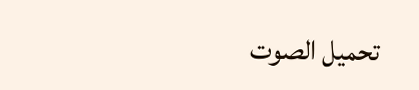تحميل الصوت